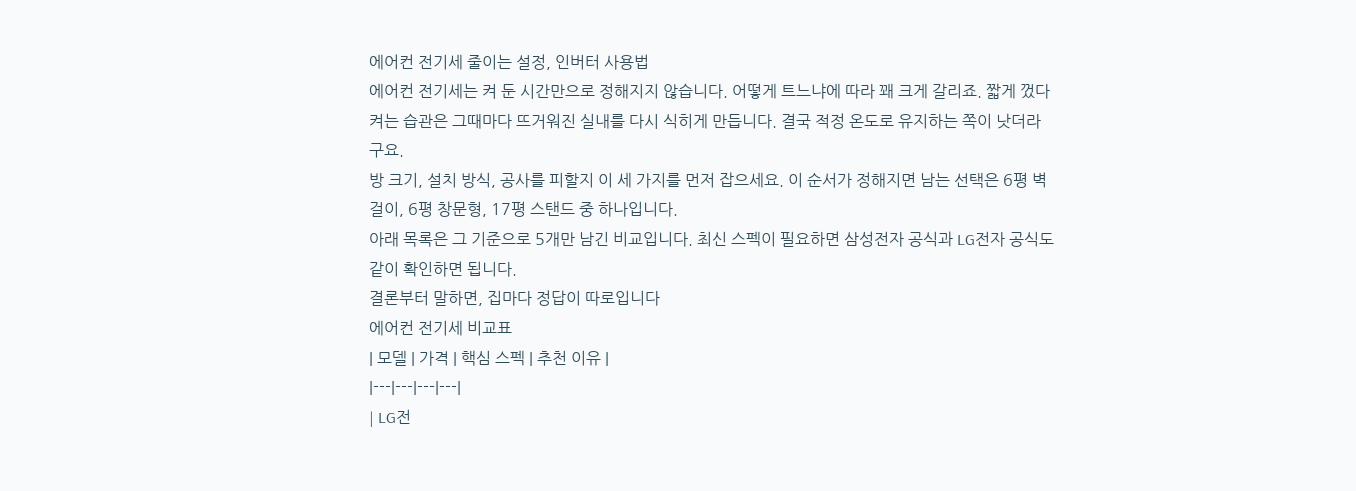에어컨 전기세 줄이는 설정, 인버터 사용법
에어컨 전기세는 켜 둔 시간만으로 정해지지 않습니다. 어떻게 트느냐에 따라 꽤 크게 갈리죠. 짧게 껐다 켜는 습관은 그때마다 뜨거워진 실내를 다시 식히게 만듭니다. 결국 적정 온도로 유지하는 쪽이 낫더라구요.
방 크기, 설치 방식, 공사를 피할지 이 세 가지를 먼저 잡으세요. 이 순서가 정해지면 남는 선택은 6평 벽걸이, 6평 창문형, 17평 스탠드 중 하나입니다.
아래 목록은 그 기준으로 5개만 남긴 비교입니다. 최신 스펙이 필요하면 삼성전자 공식과 LG전자 공식도 같이 확인하면 됩니다.
결론부터 말하면, 집마다 정답이 따로입니다
에어컨 전기세 비교표
| 모델 | 가격 | 핵심 스펙 | 추천 이유 |
|---|---|---|---|
| LG전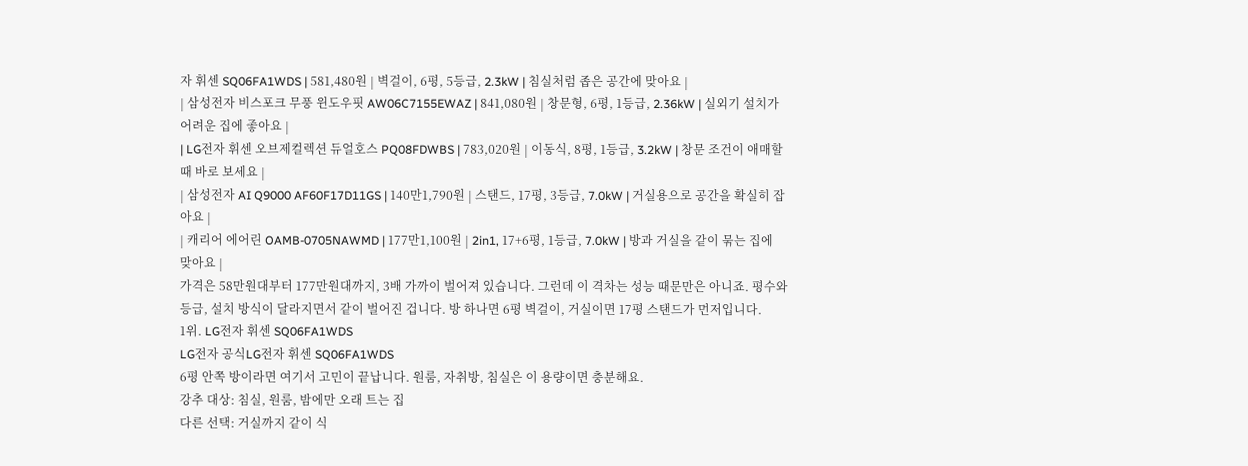자 휘센 SQ06FA1WDS | 581,480원 | 벽걸이, 6평, 5등급, 2.3kW | 침실처럼 좁은 공간에 맞아요 |
| 삼성전자 비스포크 무풍 윈도우핏 AW06C7155EWAZ | 841,080원 | 창문형, 6평, 1등급, 2.36kW | 실외기 설치가 어려운 집에 좋아요 |
| LG전자 휘센 오브제컬렉션 듀얼호스 PQ08FDWBS | 783,020원 | 이동식, 8평, 1등급, 3.2kW | 창문 조건이 애매할 때 바로 보세요 |
| 삼성전자 AI Q9000 AF60F17D11GS | 140만1,790원 | 스탠드, 17평, 3등급, 7.0kW | 거실용으로 공간을 확실히 잡아요 |
| 캐리어 에어린 OAMB-0705NAWMD | 177만1,100원 | 2in1, 17+6평, 1등급, 7.0kW | 방과 거실을 같이 묶는 집에 맞아요 |
가격은 58만원대부터 177만원대까지, 3배 가까이 벌어져 있습니다. 그런데 이 격차는 성능 때문만은 아니죠. 평수와 등급, 설치 방식이 달라지면서 같이 벌어진 겁니다. 방 하나면 6평 벽걸이, 거실이면 17평 스탠드가 먼저입니다.
1위. LG전자 휘센 SQ06FA1WDS
LG전자 공식LG전자 휘센 SQ06FA1WDS
6평 안쪽 방이라면 여기서 고민이 끝납니다. 원룸, 자취방, 침실은 이 용량이면 충분해요.
강추 대상: 침실, 원룸, 밤에만 오래 트는 집
다른 선택: 거실까지 같이 식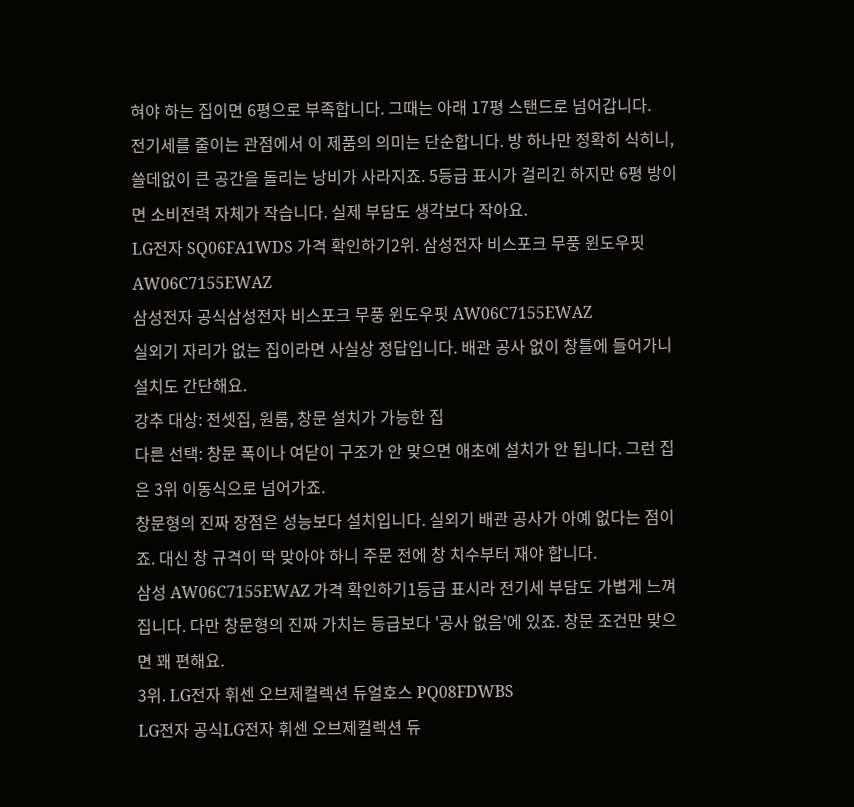혀야 하는 집이면 6평으로 부족합니다. 그때는 아래 17평 스탠드로 넘어갑니다.
전기세를 줄이는 관점에서 이 제품의 의미는 단순합니다. 방 하나만 정확히 식히니, 쓸데없이 큰 공간을 돌리는 낭비가 사라지죠. 5등급 표시가 걸리긴 하지만 6평 방이면 소비전력 자체가 작습니다. 실제 부담도 생각보다 작아요.
LG전자 SQ06FA1WDS 가격 확인하기2위. 삼성전자 비스포크 무풍 윈도우핏 AW06C7155EWAZ
삼성전자 공식삼성전자 비스포크 무풍 윈도우핏 AW06C7155EWAZ
실외기 자리가 없는 집이라면 사실상 정답입니다. 배관 공사 없이 창틀에 들어가니 설치도 간단해요.
강추 대상: 전셋집, 원룸, 창문 설치가 가능한 집
다른 선택: 창문 폭이나 여닫이 구조가 안 맞으면 애초에 설치가 안 됩니다. 그런 집은 3위 이동식으로 넘어가죠.
창문형의 진짜 장점은 성능보다 설치입니다. 실외기 배관 공사가 아예 없다는 점이죠. 대신 창 규격이 딱 맞아야 하니 주문 전에 창 치수부터 재야 합니다.
삼성 AW06C7155EWAZ 가격 확인하기1등급 표시라 전기세 부담도 가볍게 느껴집니다. 다만 창문형의 진짜 가치는 등급보다 '공사 없음'에 있죠. 창문 조건만 맞으면 꽤 편해요.
3위. LG전자 휘센 오브제컬렉션 듀얼호스 PQ08FDWBS
LG전자 공식LG전자 휘센 오브제컬렉션 듀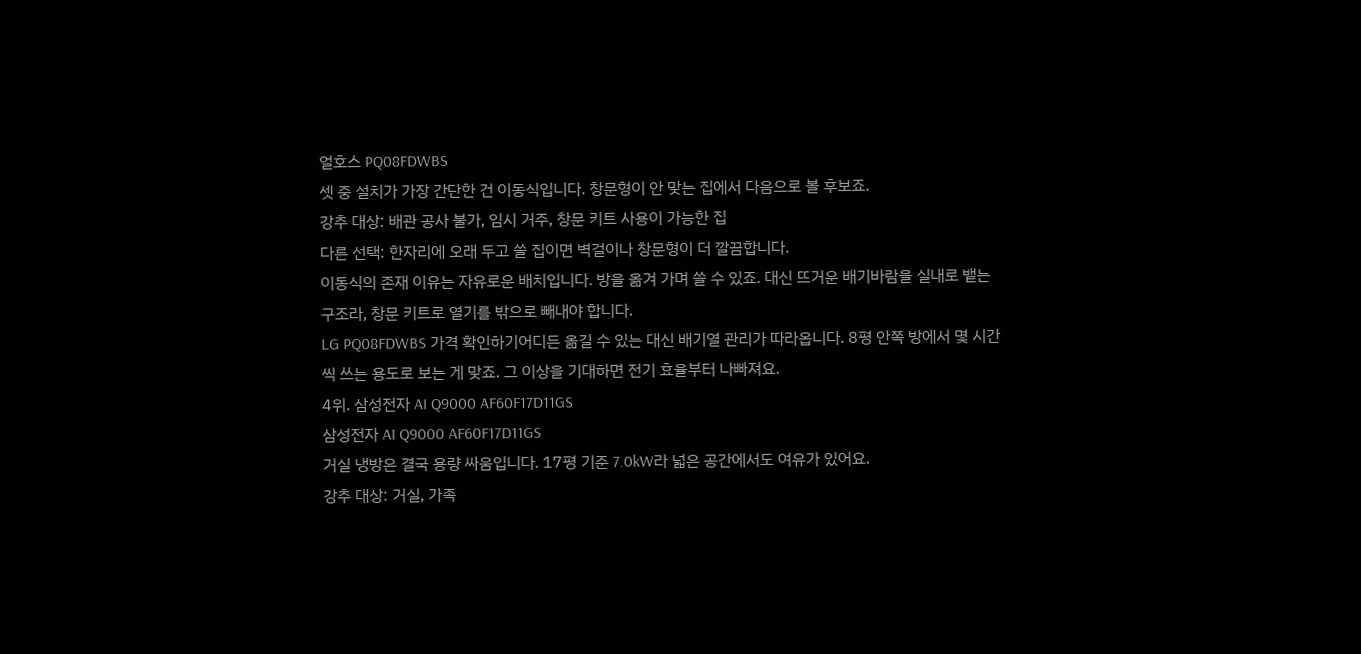얼호스 PQ08FDWBS
셋 중 설치가 가장 간단한 건 이동식입니다. 창문형이 안 맞는 집에서 다음으로 볼 후보죠.
강추 대상: 배관 공사 불가, 임시 거주, 창문 키트 사용이 가능한 집
다른 선택: 한자리에 오래 두고 쓸 집이면 벽걸이나 창문형이 더 깔끔합니다.
이동식의 존재 이유는 자유로운 배치입니다. 방을 옮겨 가며 쓸 수 있죠. 대신 뜨거운 배기바람을 실내로 뱉는 구조라, 창문 키트로 열기를 밖으로 빼내야 합니다.
LG PQ08FDWBS 가격 확인하기어디든 옮길 수 있는 대신 배기열 관리가 따라옵니다. 8평 안쪽 방에서 몇 시간씩 쓰는 용도로 보는 게 맞죠. 그 이상을 기대하면 전기 효율부터 나빠져요.
4위. 삼성전자 AI Q9000 AF60F17D11GS
삼성전자 AI Q9000 AF60F17D11GS
거실 냉방은 결국 용량 싸움입니다. 17평 기준 7.0kW라 넓은 공간에서도 여유가 있어요.
강추 대상: 거실, 가족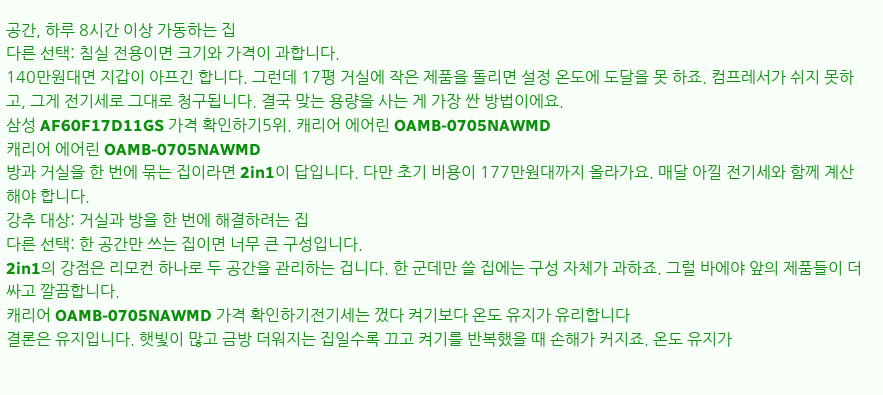공간, 하루 8시간 이상 가동하는 집
다른 선택: 침실 전용이면 크기와 가격이 과합니다.
140만원대면 지갑이 아프긴 합니다. 그런데 17평 거실에 작은 제품을 돌리면 설정 온도에 도달을 못 하죠. 컴프레서가 쉬지 못하고, 그게 전기세로 그대로 청구됩니다. 결국 맞는 용량을 사는 게 가장 싼 방법이에요.
삼성 AF60F17D11GS 가격 확인하기5위. 캐리어 에어린 OAMB-0705NAWMD
캐리어 에어린 OAMB-0705NAWMD
방과 거실을 한 번에 묶는 집이라면 2in1이 답입니다. 다만 초기 비용이 177만원대까지 올라가요. 매달 아낄 전기세와 함께 계산해야 합니다.
강추 대상: 거실과 방을 한 번에 해결하려는 집
다른 선택: 한 공간만 쓰는 집이면 너무 큰 구성입니다.
2in1의 강점은 리모컨 하나로 두 공간을 관리하는 겁니다. 한 군데만 쓸 집에는 구성 자체가 과하죠. 그럴 바에야 앞의 제품들이 더 싸고 깔끔합니다.
캐리어 OAMB-0705NAWMD 가격 확인하기전기세는 껐다 켜기보다 온도 유지가 유리합니다
결론은 유지입니다. 햇빛이 많고 금방 더워지는 집일수록 끄고 켜기를 반복했을 때 손해가 커지죠. 온도 유지가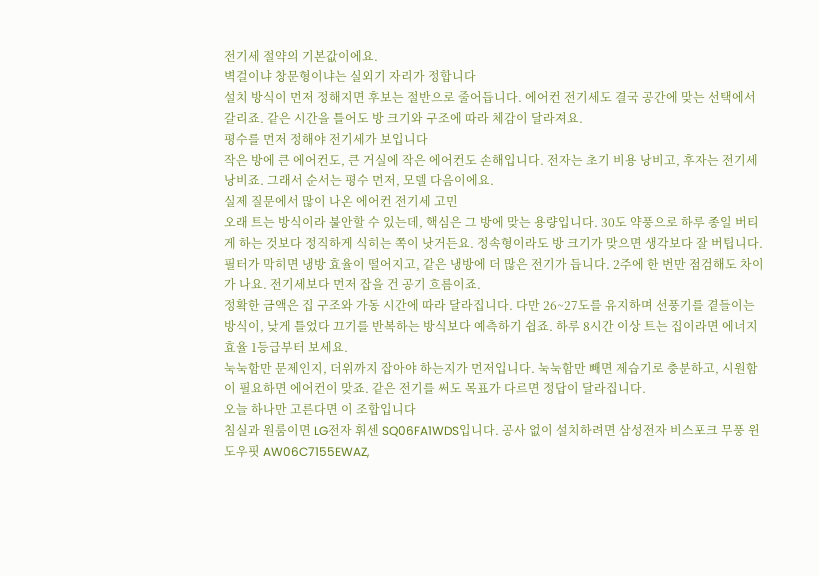전기세 절약의 기본값이에요.
벽걸이냐 창문형이냐는 실외기 자리가 정합니다
설치 방식이 먼저 정해지면 후보는 절반으로 줄어듭니다. 에어컨 전기세도 결국 공간에 맞는 선택에서 갈리죠. 같은 시간을 틀어도 방 크기와 구조에 따라 체감이 달라져요.
평수를 먼저 정해야 전기세가 보입니다
작은 방에 큰 에어컨도, 큰 거실에 작은 에어컨도 손해입니다. 전자는 초기 비용 낭비고, 후자는 전기세 낭비죠. 그래서 순서는 평수 먼저, 모델 다음이에요.
실제 질문에서 많이 나온 에어컨 전기세 고민
오래 트는 방식이라 불안할 수 있는데, 핵심은 그 방에 맞는 용량입니다. 30도 약풍으로 하루 종일 버티게 하는 것보다 정직하게 식히는 쪽이 낫거든요. 정속형이라도 방 크기가 맞으면 생각보다 잘 버팁니다.
필터가 막히면 냉방 효율이 떨어지고, 같은 냉방에 더 많은 전기가 듭니다. 2주에 한 번만 점검해도 차이가 나요. 전기세보다 먼저 잡을 건 공기 흐름이죠.
정확한 금액은 집 구조와 가동 시간에 따라 달라집니다. 다만 26~27도를 유지하며 선풍기를 곁들이는 방식이, 낮게 틀었다 끄기를 반복하는 방식보다 예측하기 쉽죠. 하루 8시간 이상 트는 집이라면 에너지 효율 1등급부터 보세요.
눅눅함만 문제인지, 더위까지 잡아야 하는지가 먼저입니다. 눅눅함만 빼면 제습기로 충분하고, 시원함이 필요하면 에어컨이 맞죠. 같은 전기를 써도 목표가 다르면 정답이 달라집니다.
오늘 하나만 고른다면 이 조합입니다
침실과 원룸이면 LG전자 휘센 SQ06FA1WDS입니다. 공사 없이 설치하려면 삼성전자 비스포크 무풍 윈도우핏 AW06C7155EWAZ,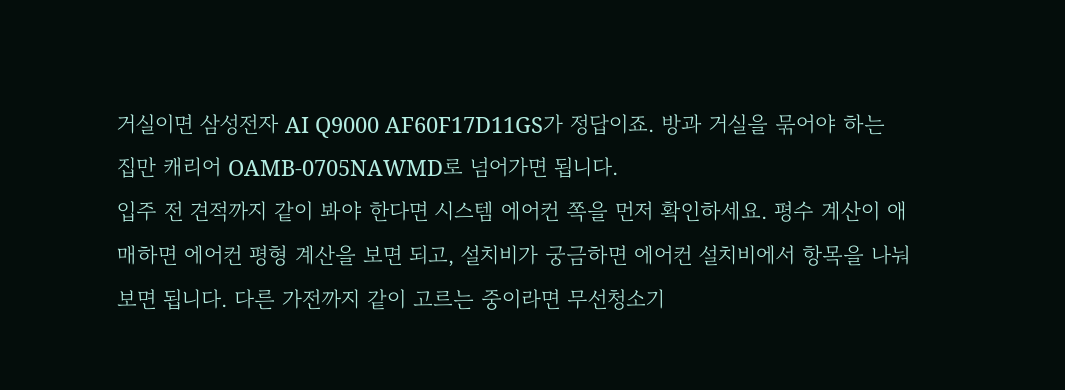거실이면 삼성전자 AI Q9000 AF60F17D11GS가 정답이죠. 방과 거실을 묶어야 하는 집만 캐리어 OAMB-0705NAWMD로 넘어가면 됩니다.
입주 전 견적까지 같이 봐야 한다면 시스템 에어컨 쪽을 먼저 확인하세요. 평수 계산이 애매하면 에어컨 평형 계산을 보면 되고, 설치비가 궁금하면 에어컨 설치비에서 항목을 나눠 보면 됩니다. 다른 가전까지 같이 고르는 중이라면 무선청소기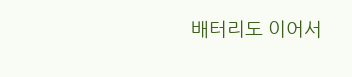배터리도 이어서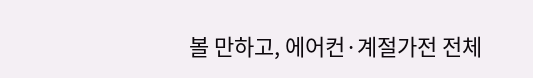볼 만하고, 에어컨·계절가전 전체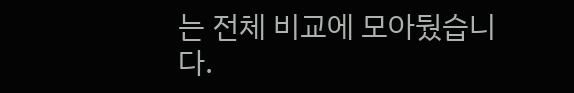는 전체 비교에 모아뒀습니다.